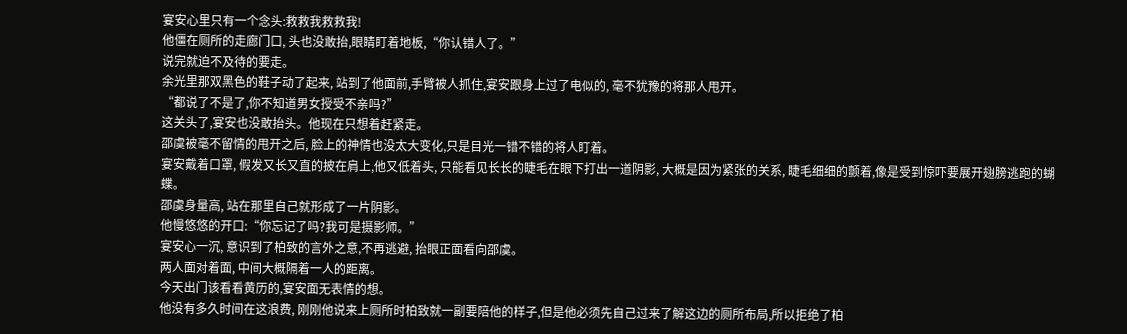宴安心里只有一个念头:救救我救救我!
他僵在厕所的走廊门口, 头也没敢抬,眼睛盯着地板,“你认错人了。”
说完就迫不及待的要走。
余光里那双黑色的鞋子动了起来, 站到了他面前,手臂被人抓住,宴安跟身上过了电似的, 毫不犹豫的将那人甩开。
“都说了不是了,你不知道男女授受不亲吗?”
这关头了,宴安也没敢抬头。他现在只想着赶紧走。
邵虞被毫不留情的甩开之后, 脸上的神情也没太大变化,只是目光一错不错的将人盯着。
宴安戴着口罩, 假发又长又直的披在肩上,他又低着头, 只能看见长长的睫毛在眼下打出一道阴影, 大概是因为紧张的关系, 睫毛细细的颤着,像是受到惊吓要展开翅膀逃跑的蝴蝶。
邵虞身量高, 站在那里自己就形成了一片阴影。
他慢悠悠的开口:“你忘记了吗?我可是摄影师。”
宴安心一沉, 意识到了柏致的言外之意,不再逃避, 抬眼正面看向邵虞。
两人面对着面, 中间大概隔着一人的距离。
今天出门该看看黄历的,宴安面无表情的想。
他没有多久时间在这浪费, 刚刚他说来上厕所时柏致就一副要陪他的样子,但是他必须先自己过来了解这边的厕所布局,所以拒绝了柏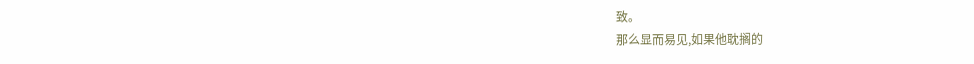致。
那么显而易见,如果他耽搁的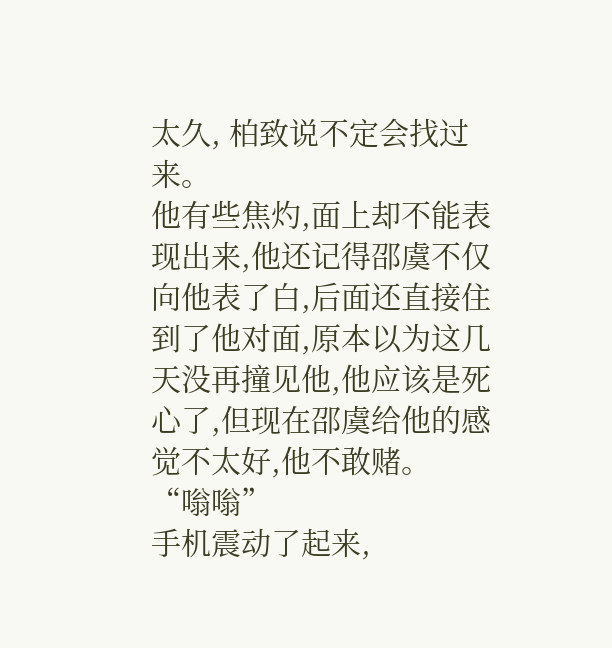太久, 柏致说不定会找过来。
他有些焦灼,面上却不能表现出来,他还记得邵虞不仅向他表了白,后面还直接住到了他对面,原本以为这几天没再撞见他,他应该是死心了,但现在邵虞给他的感觉不太好,他不敢赌。
“嗡嗡”
手机震动了起来,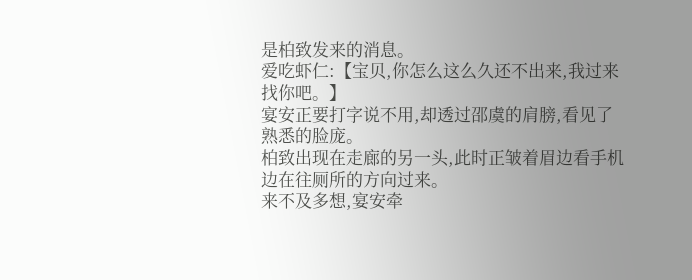是柏致发来的消息。
爱吃虾仁:【宝贝,你怎么这么久还不出来,我过来找你吧。】
宴安正要打字说不用,却透过邵虞的肩膀,看见了熟悉的脸庞。
柏致出现在走廊的另一头,此时正皱着眉边看手机边在往厕所的方向过来。
来不及多想,宴安牵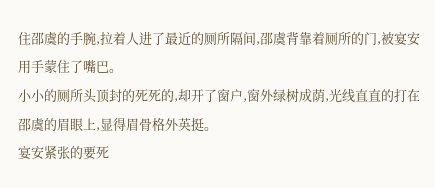住邵虞的手腕,拉着人进了最近的厕所隔间,邵虞背靠着厕所的门,被宴安用手蒙住了嘴巴。
小小的厕所头顶封的死死的,却开了窗户,窗外绿树成荫,光线直直的打在邵虞的眉眼上,显得眉骨格外英挺。
宴安紧张的要死